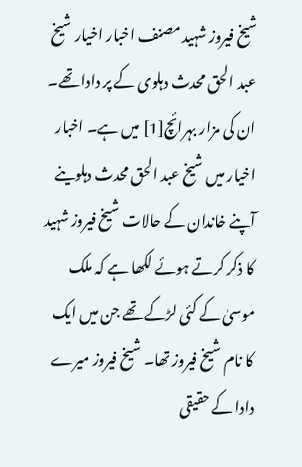شیخ فیروز شہید مصنف اخبار اخیار شیخ عبد الحق محدث دہلوی کے پر دادا تھے۔ ان کی مزار بہرائچ[1] میں ہے۔ اخبار اخیار میں شیخ عبد الحق محدث دہلوینے آپنے خاندان کے حالات شیخ فیروز شہید کا ذکر کرتے ہوئے لکھا ہے کہ ملک موسیٰ کے کئی لڑکے تھے جن میں ایک کا نام شیخ فیروز تھا۔ شیخ فیروز میرے دادا کے حقیقی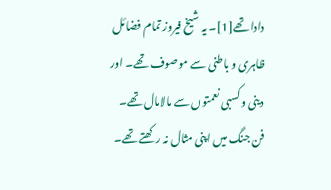دادا تھے[1]۔ یہ شیخ فیروز تمام فضائل ظاہری و باطنی سے موصوف تھے۔ اور دینی وکسبی نعمتوں سے مالامال تھے۔ فن جنگ میں اپنی مثال نہ رکھتے تھے۔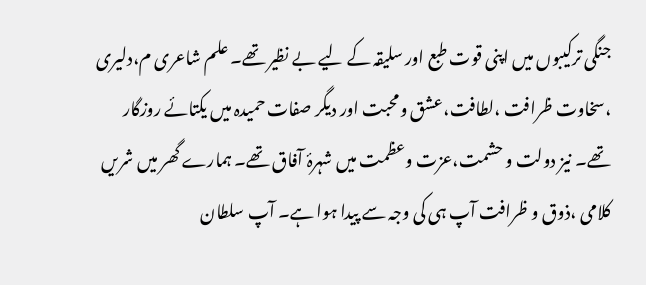جنگی ترکیبوں میں اپنی قوت طبع اور سلیقہ کے لیے بے نظیر تھے۔ علم شاعری م،دلیری ،سخاوت ظرافت ،لطافت،عشق ومحبت اور دیگر صفات حمیدہ میں یکتائے روزگار تھے۔ نیز دولت و حشمت،عزت وعظمت میں شہرۂ آفاق تھے۔ ہمارے گھر میں شریں کلامی ،ذوق و ظرافت آپ ہی کی وجہ سے پیدا ہوا ہے۔ آپ سلطان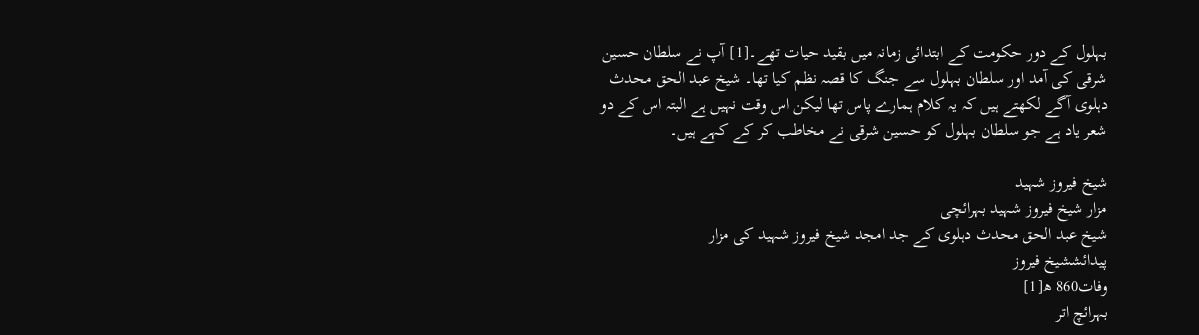بہلول کے دور حکومت کے ابتدائی زمانہ میں بقید حیات تھے۔[1] آپ نے سلطان حسین شرقی کی آمد اور سلطان بہلول سے جنگ کا قصہ نظم کیا تھا۔ شیخ عبد الحق محدث دہلوی آگے لکھتے ہیں کہ یہ کلام ہمارے پاس تھا لیکن اس وقت نہیں ہے البتہ اس کے دو شعر یاد ہے جو سلطان بہلول کو حسین شرقی نے مخاطب کر کے کہے ہیں۔

شیخ فیروز شہید
مزار شیخ فیروز شہید بہرائچی
شیخ عبد الحق محدث دہلوی کے جد امجد شیخ فیروز شہید کی مزار
پیدائششیخ فیروز
وفات860 ھ[1]
بہرائچ اتر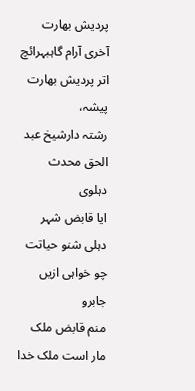پردیش بھارت
آخری آرام گاہبہرائچ اتر پردیش بھارت
پیشہ،
رشتہ دارشیخ عبد الحق محدث دہلوی
ایا قابض شہر دہلی شنو حیاتت چو خواہی ازیں جابرو
منم قابض ملک مار است ملک خدا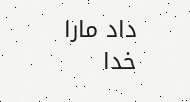داد مارا خدا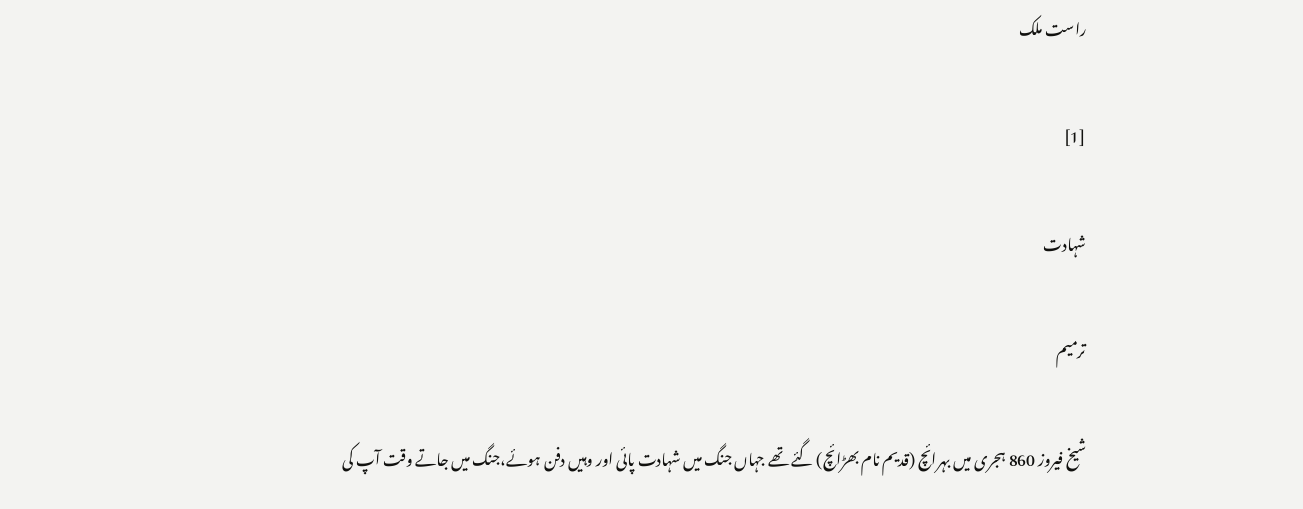راست ملک

[1]

شہادت

ترمیم

شیخ فیروز 860 ہجری میں بہرائچ (قدیم نام بھڑائچ) گئے تھے جہاں جنگ میں شہادت پائی اور وہیں دفن ہوئے،جنگ میں جاتے وقت آپ کی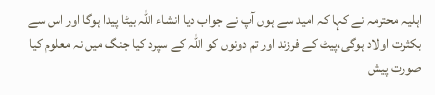اہلیہ محترمہ نے کہا کہ امید سے ہوں آپ نے جواب دیا انشاء اللہ بیٹا پیدا ہوگا اور اس سے بکثرت اولاد ہوگی،پیٹ کے فرزند اور تم دونوں کو اللہ کے سپرد کیا جنگ میں نہ معلوم کیا صورت پیش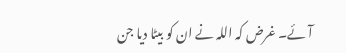آئے۔ غرض کہ اللہ نے ان کو بیٹا دیا جن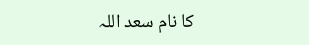کا نام سعد اللہ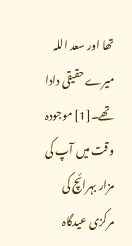تھا اور سعد اللہ میرے حقیقی دادا تھے۔[1] موجودہ وقت میں آپ کی مزار بہرائچ کی مرکزی عیدگاہ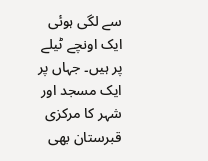سے لگی ہوئی ایک اونچے ٹیلے پر ہیں۔ جہاں پر ایک مسجد اور شہر کا مرکزی قبرستان بھی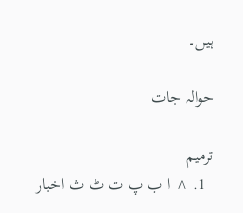ہیں۔

حوالہ جات

ترمیم
  1. ^ ا ب پ ت ٹ ث اخبار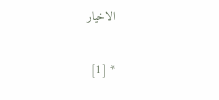الاخیار

* [1]